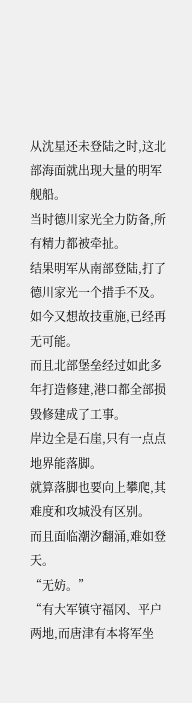从沈星还未登陆之时,这北部海面就出现大量的明军舰船。
当时德川家光全力防备,所有精力都被牵扯。
结果明军从南部登陆,打了德川家光一个措手不及。
如今又想故技重施,已经再无可能。
而且北部堡垒经过如此多年打造修建,港口都全部损毁修建成了工事。
岸边全是石崖,只有一点点地界能落脚。
就算落脚也要向上攀爬,其难度和攻城没有区别。
而且面临潮汐翻涌,难如登天。
“无妨。”
“有大军镇守福冈、平户两地,而唐津有本将军坐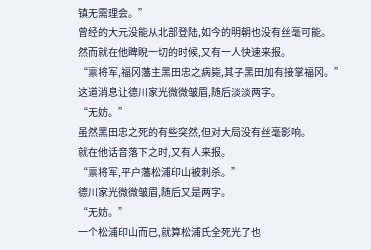镇无需理会。”
曾经的大元没能从北部登陆,如今的明朝也没有丝毫可能。
然而就在他睥睨一切的时候,又有一人快速来报。
“禀将军,福冈藩主黑田忠之病毙,其子黑田加有接掌福冈。”
这道消息让德川家光微微皱眉,随后淡淡两字。
“无妨。”
虽然黑田忠之死的有些突然,但对大局没有丝毫影响。
就在他话音落下之时,又有人来报。
“禀将军,平户藩松浦印山被刺杀。”
德川家光微微皱眉,随后又是两字。
“无妨。”
一个松浦印山而已,就算松浦氏全死光了也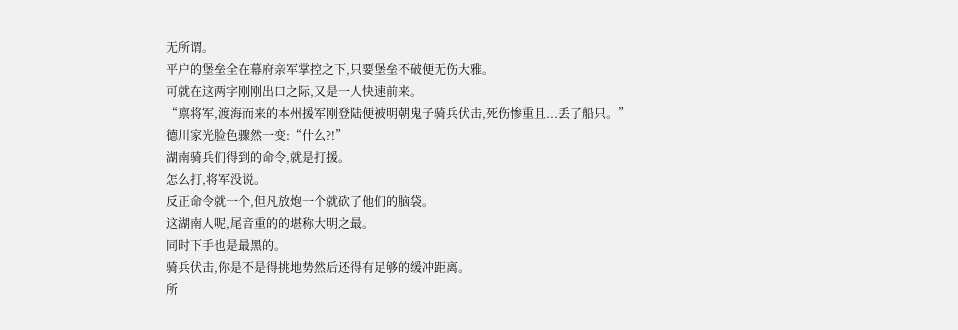无所谓。
平户的堡垒全在幕府亲军掌控之下,只要堡垒不破便无伤大雅。
可就在这两字刚刚出口之际,又是一人快速前来。
“禀将军,渡海而来的本州援军刚登陆便被明朝鬼子骑兵伏击,死伤惨重且...丢了船只。”
德川家光脸色骤然一变:“什么?!”
湖南骑兵们得到的命令,就是打援。
怎么打,将军没说。
反正命令就一个,但凡放炮一个就砍了他们的脑袋。
这湖南人呢,尾音重的的堪称大明之最。
同时下手也是最黑的。
骑兵伏击,你是不是得挑地势然后还得有足够的缓冲距离。
所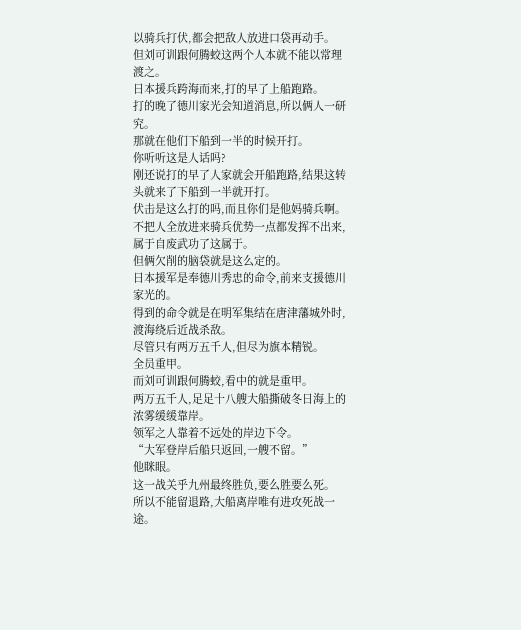以骑兵打伏,都会把敌人放进口袋再动手。
但刘可训跟何腾蛟这两个人本就不能以常理渡之。
日本援兵跨海而来,打的早了上船跑路。
打的晚了德川家光会知道消息,所以俩人一研究。
那就在他们下船到一半的时候开打。
你听听这是人话吗?
刚还说打的早了人家就会开船跑路,结果这转头就来了下船到一半就开打。
伏击是这么打的吗,而且你们是他妈骑兵啊。
不把人全放进来骑兵优势一点都发挥不出来,属于自废武功了这属于。
但俩欠削的脑袋就是这么定的。
日本援军是奉德川秀忠的命令,前来支援德川家光的。
得到的命令就是在明军集结在唐津藩城外时,渡海绕后近战杀敌。
尽管只有两万五千人,但尽为旗本精锐。
全员重甲。
而刘可训跟何腾蛟,看中的就是重甲。
两万五千人,足足十八艘大船撕破冬日海上的浓雾缓缓靠岸。
领军之人靠着不远处的岸边下令。
“大军登岸后船只返回,一艘不留。”
他眯眼。
这一战关乎九州最终胜负,要么胜要么死。
所以不能留退路,大船离岸唯有进攻死战一途。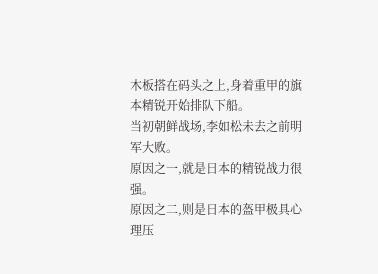木板搭在码头之上,身着重甲的旗本精锐开始排队下船。
当初朝鲜战场,李如松未去之前明军大败。
原因之一,就是日本的精锐战力很强。
原因之二,则是日本的盔甲极具心理压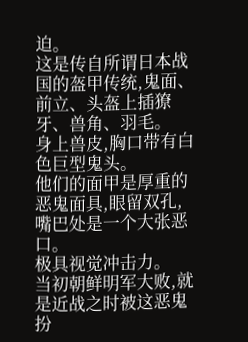迫。
这是传自所谓日本战国的盔甲传统,鬼面、前立、头盔上插獠牙、兽角、羽毛。
身上兽皮,胸口带有白色巨型鬼头。
他们的面甲是厚重的恶鬼面具,眼留双孔,嘴巴处是一个大张恶口。
极具视觉冲击力。
当初朝鲜明军大败,就是近战之时被这恶鬼扮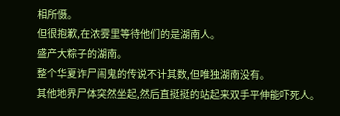相所慑。
但很抱歉,在浓雾里等待他们的是湖南人。
盛产大粽子的湖南。
整个华夏诈尸闹鬼的传说不计其数,但唯独湖南没有。
其他地界尸体突然坐起,然后直挺挺的站起来双手平伸能吓死人。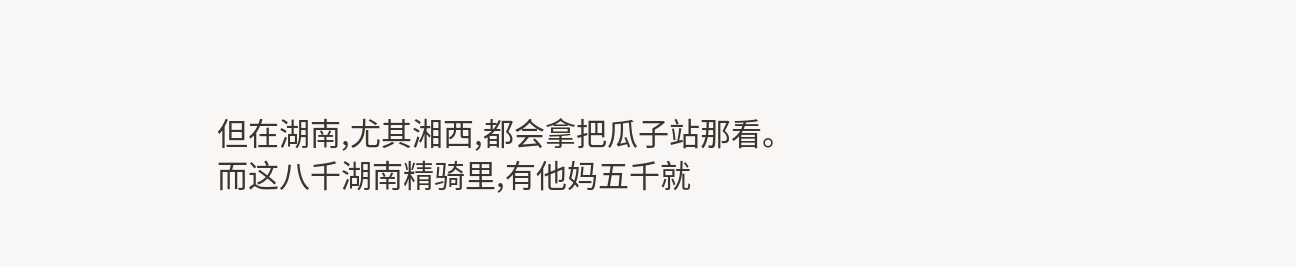但在湖南,尤其湘西,都会拿把瓜子站那看。
而这八千湖南精骑里,有他妈五千就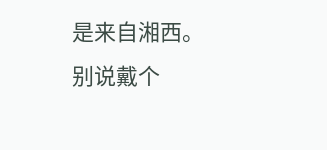是来自湘西。
别说戴个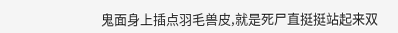鬼面身上插点羽毛兽皮,就是死尸直挺挺站起来双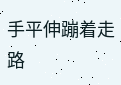手平伸蹦着走路